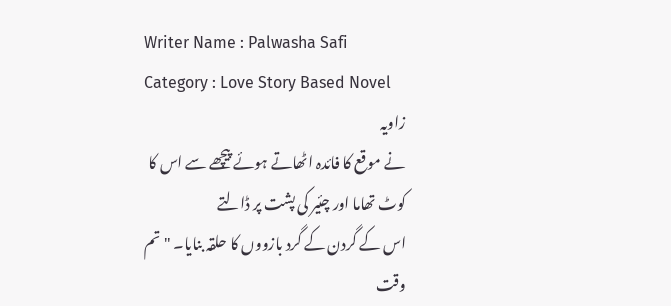Writer Name : Palwasha Safi
Category : Love Story Based Novel
زاویہ
نے موقع کا فائدہ اٹھاتے ہوئے پیچھے سے اس کا کوٹ تھاما اور چئیر کی پشت پر ڈالتے
اس کے گردن کے گرد بازووں کا حلقہ بنایا۔ "تم
وقت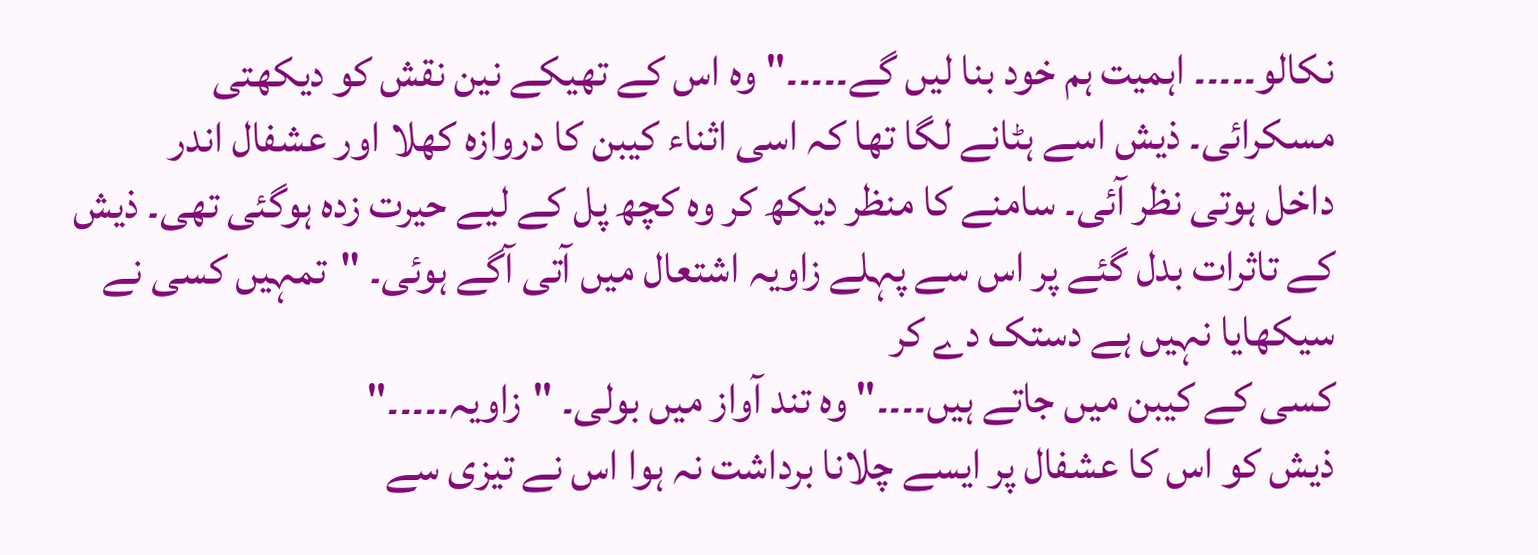نکالو۔۔۔۔۔ اہمیت ہم خود بنا لیں گے۔۔۔۔۔" وہ اس کے تھیکے نین نقش کو دیکھتی
مسکرائی۔ ذیش اسے ہٹانے لگا تھا کہ اسی اثناء کیبن کا دروازہ کھلا اور عشفال اندر
داخل ہوتی نظر آئی۔ سامنے کا منظر دیکھ کر وہ کچھ پل کے لیے حیرت زدہ ہوگئی تھی۔ ذیش
کے تاثرات بدل گئے پر اس سے پہلے زاویہ اشتعال میں آتی آگے ہوئی۔ "تمہیں کسی نے سیکھایا نہیں ہے دستک دے کر
کسی کے کیبن میں جاتے ہیں۔۔۔۔" وہ تند آواز میں بولی۔ "زاویہ۔۔۔۔۔"
ذیش کو اس کا عشفال پر ایسے چلانا برداشت نہ ہوا اس نے تیزی سے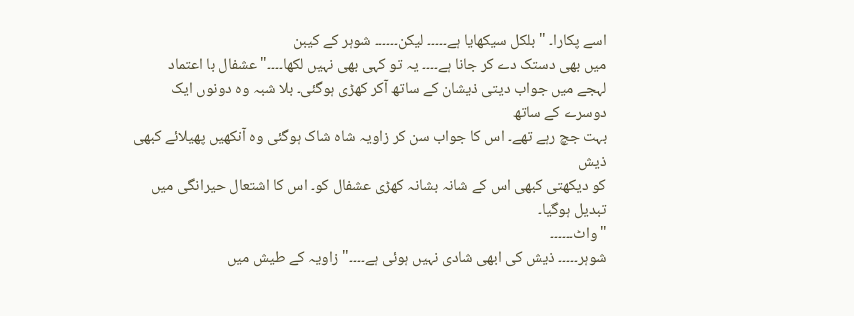اسے پکارا۔ "بلکل سیکھایا ہے۔۔۔۔۔ لیکن۔۔۔۔۔۔ شوہر کے کیبن
میں بھی دستک دے کر جانا ہے۔۔۔۔ یہ تو کہی بھی نہیں لکھا۔۔۔۔" عشفال با اعتماد
لہجے میں جواب دیتی ذیشان کے ساتھ آکر کھڑی ہوگئی۔ بلا شبہ وہ دونوں ایک دوسرے کے ساتھ
بہت جچ رہے تھے۔ اس کا جواب سن کر زاویہ شاہ شاک ہوگئی وہ آنکھیں پھیلائے کبھی ذیش
کو دیکھتی کبھی اس کے شانہ بشانہ کھڑی عشفال کو۔ اس کا اشتعال حیرانگی میں تبدیل ہوگیا۔
"واٹ۔۔۔۔۔۔
شوہر۔۔۔۔۔ ذیش کی ابھی شادی نہیں ہوئی ہے۔۔۔۔" زاویہ کے طیش میں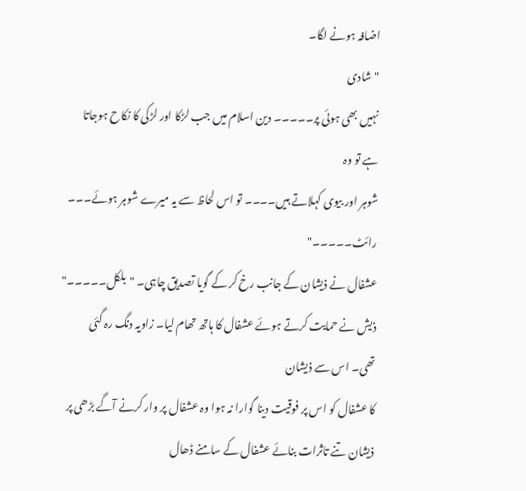اضافہ ہونے لگا۔
"شادی
نہیں بھی ہوئی پر۔۔۔۔۔ دین اسلام میں جب لڑکا اور لڑکی کا نکاح ہوجاتا ہے تو وہ
شوہر اور بیوی کہلاتے ہیں۔۔۔۔ تو اس لحاظ سے یہ میرے شوہر ہوئے۔۔۔ رائٹ۔۔۔۔۔"
عشفال نے ذیشان کے جانب رخ کر کے گویا تصدیق چاہی۔ "بلکل۔۔۔۔۔"
ذیش نے حمایت کرتے ہوئے عشفال کا ہاتھ تھام لیا۔ زاویہ دنگ رہ گئی تھی۔ اس سے ذیشان
کا عشفال کو اس پر فوقیت دینا گوارا نہ ہوا وہ عشفال پر وار کرنے آگے بڑھی پر
ذیشان تنے تاثرات بنائے عشفال کے سامنے ڈھال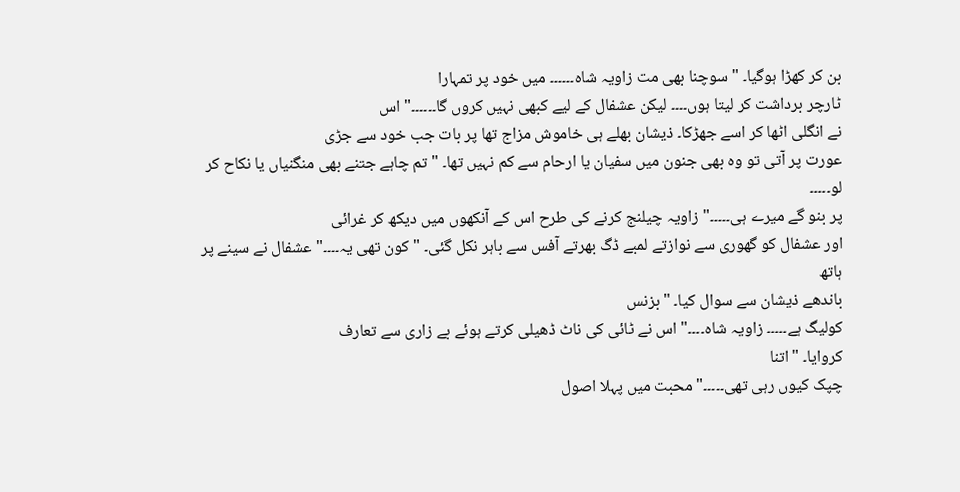بن کر کھڑا ہوگیا۔ "سوچنا بھی مت زاویہ شاہ۔۔۔۔۔۔ میں خود پر تمہارا
ٹارچر برداشت کر لیتا ہوں۔۔۔۔ لیکن عشفال کے لیے کبھی نہیں کروں گا۔۔۔۔۔۔" اس
نے انگلی اٹھا کر اسے جھڑکا۔ ذیشان بھلے ہی خاموش مزاج تھا پر بات جب خود سے جڑی
عورت پر آتی تو وہ بھی جنون میں سفیان یا ارحام سے کم نہیں تھا۔ "تم چاہے جتنے بھی منگنیاں یا نکاح کر لو۔۔۔۔۔
پر بنو گے میرے ہی۔۔۔۔۔" زاویہ چیلنج کرنے کی طرح اس کے آنکھوں میں دیکھ کر غرائی
اور عشفال کو گھوری سے نوازتے لمبے ڈگ بھرتے آفس سے باہر نکل گئی۔ "کون تھی یہ۔۔۔۔" عشفال نے سینے پر ہاتھ
باندھے ذیشان سے سوال کیا۔ "بزنس
کولیگ ہے۔۔۔۔۔ زاویہ شاہ۔۔۔۔" اس نے ٹائی کی ناٹ ڈھیلی کرتے ہوئے بے زاری سے تعارف
کروایا۔ "اتنا
چپک کیوں رہی تھی۔۔۔۔۔" محبت میں پہلا اصول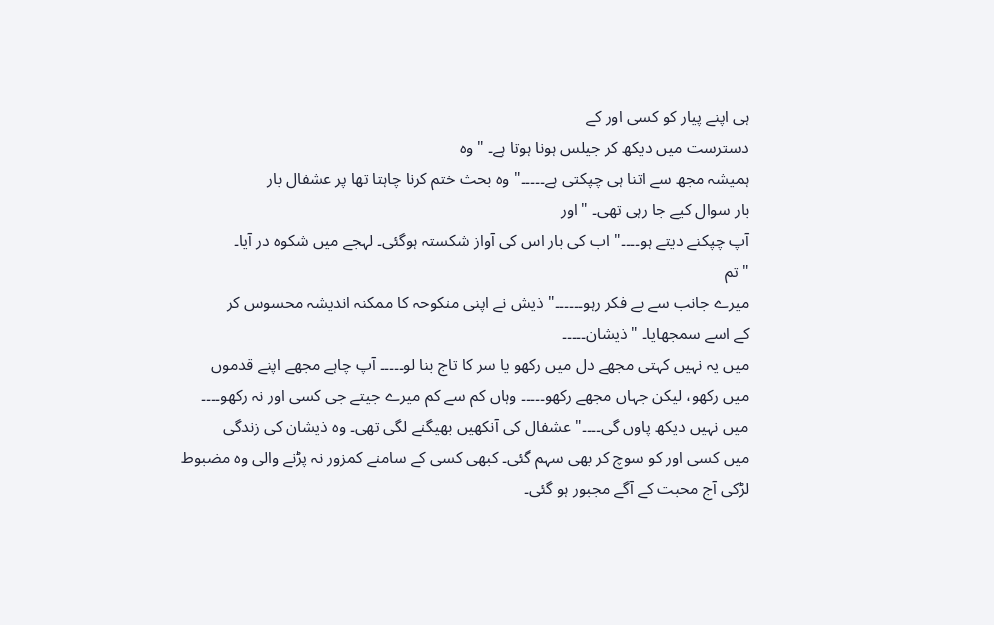ہی اپنے پیار کو کسی اور کے
دسترست میں دیکھ کر جیلس ہونا ہوتا ہے۔ "وہ
ہمیشہ مجھ سے اتنا ہی چپکتی ہے۔۔۔۔۔" وہ بحث ختم کرنا چاہتا تھا پر عشفال بار
بار سوال کیے جا رہی تھی۔ "اور
آپ چپکنے دیتے ہو۔۔۔۔" اب کی بار اس کی آواز شکستہ ہوگئی۔ لہجے میں شکوہ در آیا۔
"تم
میرے جانب سے بے فکر رہو۔۔۔۔۔۔" ذیش نے اپنی منکوحہ کا ممکنہ اندیشہ محسوس کر
کے اسے سمجھایا۔ "ذیشان۔۔۔۔۔
میں یہ نہیں کہتی مجھے دل میں رکھو یا سر کا تاج بنا لو۔۔۔۔۔ آپ چاہے مجھے اپنے قدموں
میں رکھو، لیکن جہاں مجھے رکھو۔۔۔۔۔ وہاں کم سے کم میرے جیتے جی کسی اور نہ رکھو۔۔۔۔
میں نہیں دیکھ پاوں گی۔۔۔۔" عشفال کی آنکھیں بھیگنے لگی تھی۔ وہ ذیشان کی زندگی
میں کسی اور کو سوچ کر بھی سہم گئی۔ کبھی کسی کے سامنے کمزور نہ پڑنے والی وہ مضبوط
لڑکی آج محبت کے آگے مجبور ہو گئی۔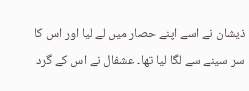ذیشان نے اسے اپنے حصار میں لے لیا اور اس کا
سر سینے سے لگا لیا تھا۔ عشفال نے اس کے گرد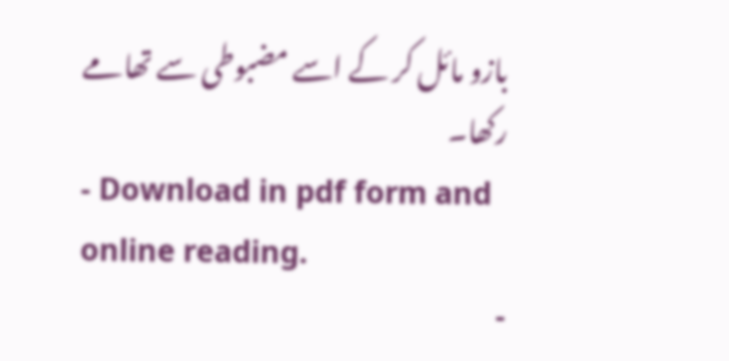بازو مائل کر کے اسے مضبوطی سے تھامے رکھا۔
- Download in pdf form and online reading.
-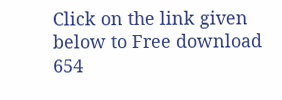Click on the link given below to Free download 654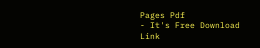Pages Pdf
- It's Free Download Link